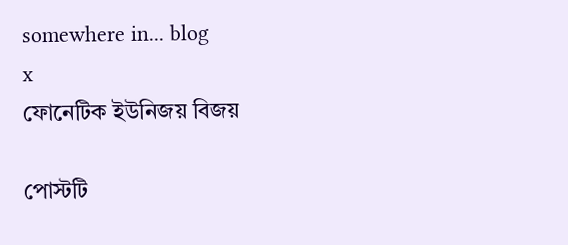somewhere in... blog
x
ফোনেটিক ইউনিজয় বিজয়

পোস্টটি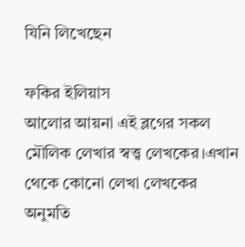যিনি লিখেছেন

ফকির ইলিয়াস
আলোর আয়না এই ব্লগের সকল মৌলিক লেখার স্বত্ত্ব লেখকের।এখান থেকে কোনো লেখা লেখকের অনুমতি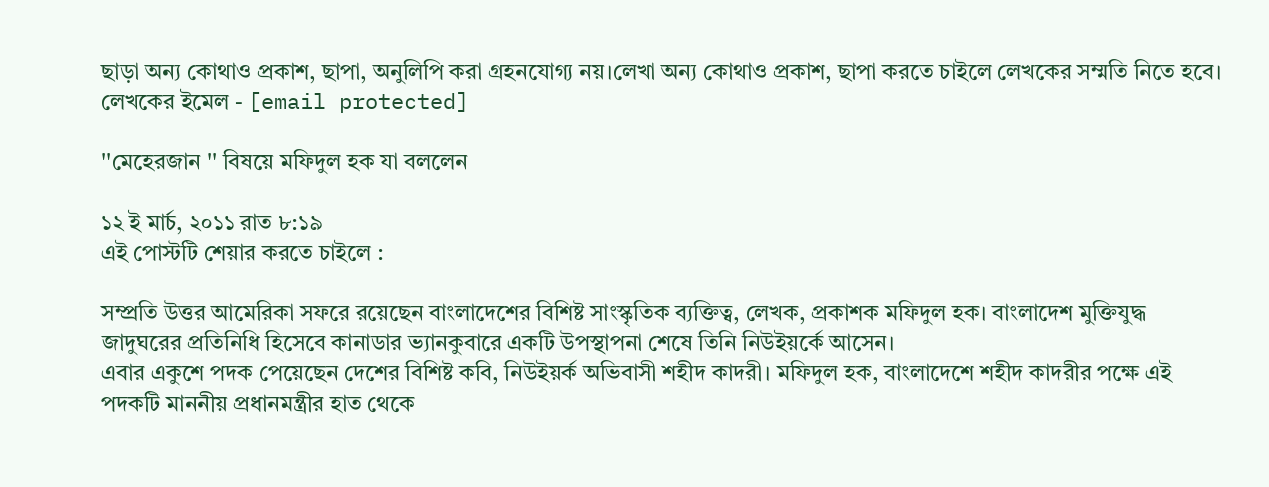ছাড়া অন্য কোথাও প্রকাশ, ছাপা, অনুলিপি করা গ্রহনযোগ্য নয়।লেখা অন্য কোথাও প্রকাশ, ছাপা করতে চাইলে লেখকের সম্মতি নিতে হবে। লেখকের ইমেল - [email protected]

''মেহেরজান '' বিষয়ে মফিদুল হক যা বললেন

১২ ই মার্চ, ২০১১ রাত ৮:১৯
এই পোস্টটি শেয়ার করতে চাইলে :

সম্প্রতি উত্তর আমেরিকা সফরে রয়েছেন বাংলাদেশের বিশিষ্ট সাংস্কৃতিক ব্যক্তিত্ব, লেখক, প্রকাশক মফিদুল হক। বাংলাদেশ মুক্তিযুদ্ধ জাদুঘরের প্রতিনিধি হিসেবে কানাডার ভ্যানকুবারে একটি উপস্থাপনা শেষে তিনি নিউইয়র্কে আসেন।
এবার একুশে পদক পেয়েছেন দেশের বিশিষ্ট কবি, নিউইয়র্ক অভিবাসী শহীদ কাদরী। মফিদুল হক, বাংলাদেশে শহীদ কাদরীর পক্ষে এই পদকটি মাননীয় প্রধানমন্ত্রীর হাত থেকে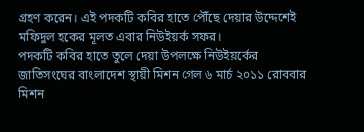গ্রহণ করেন। এই পদকটি কবির হাতে পৌঁছে দেয়ার উদ্দেশেই মফিদুল হকের মূলত এবার নিউইয়র্ক সফর।
পদকটি কবির হাতে তুলে দেয়া উপলক্ষে নিউইয়র্কের জাতিসংঘের বাংলাদেশ স্থায়ী মিশন গেল ৬ মার্চ ২০১১ রোববার মিশন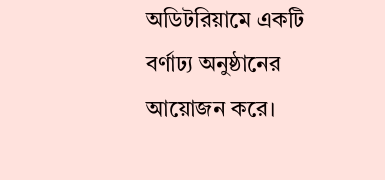অডিটরিয়ামে একটি বর্ণাঢ্য অনুষ্ঠানের আয়োজন করে।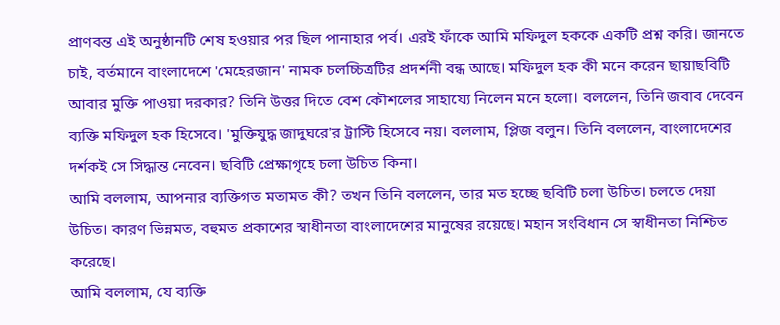প্রাণবন্ত এই অনুষ্ঠানটি শেষ হওয়ার পর ছিল পানাহার পর্ব। এরই ফাঁকে আমি মফিদুল হককে একটি প্রশ্ন করি। জানতে চাই, বর্তমানে বাংলাদেশে 'মেহেরজান' নামক চলচ্চিত্রটির প্রদর্শনী বন্ধ আছে। মফিদুল হক কী মনে করেন ছায়াছবিটি আবার মুক্তি পাওয়া দরকার? তিনি উত্তর দিতে বেশ কৌশলের সাহায্যে নিলেন মনে হলো। বললেন, তিনি জবাব দেবেন ব্যক্তি মফিদুল হক হিসেবে। 'মুক্তিযুদ্ধ জাদুঘরে'র ট্রাস্টি হিসেবে নয়। বললাম, প্লিজ বলুন। তিনি বললেন, বাংলাদেশের দর্শকই সে সিদ্ধান্ত নেবেন। ছবিটি প্রেক্ষাগৃহে চলা উচিত কিনা।
আমি বললাম, আপনার ব্যক্তিগত মতামত কী? তখন তিনি বললেন, তার মত হচ্ছে ছবিটি চলা উচিত। চলতে দেয়া উচিত। কারণ ভিন্নমত, বহুমত প্রকাশের স্বাধীনতা বাংলাদেশের মানুষের রয়েছে। মহান সংবিধান সে স্বাধীনতা নিশ্চিত করেছে।
আমি বললাম, যে ব্যক্তি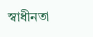স্বাধীনতা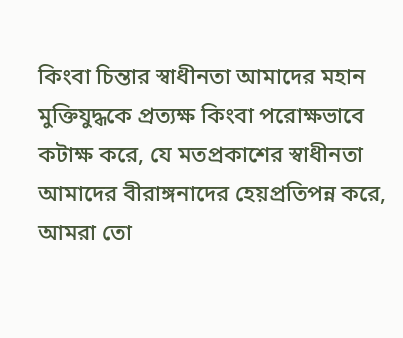কিংবা চিন্তার স্বাধীনতা আমাদের মহান মুক্তিযুদ্ধকে প্রত্যক্ষ কিংবা পরোক্ষভাবে কটাক্ষ করে, যে মতপ্রকাশের স্বাধীনতা আমাদের বীরাঙ্গনাদের হেয়প্রতিপন্ন করে, আমরা তো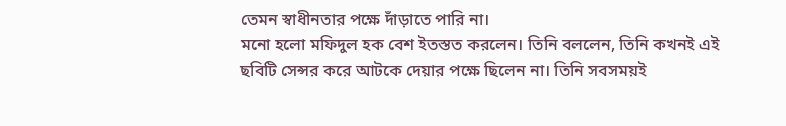তেমন স্বাধীনতার পক্ষে দাঁড়াতে পারি না।
মনো হলো মফিদুল হক বেশ ইতস্তত করলেন। তিনি বললেন, তিনি কখনই এই ছবিটি সেন্সর করে আটকে দেয়ার পক্ষে ছিলেন না। তিনি সবসময়ই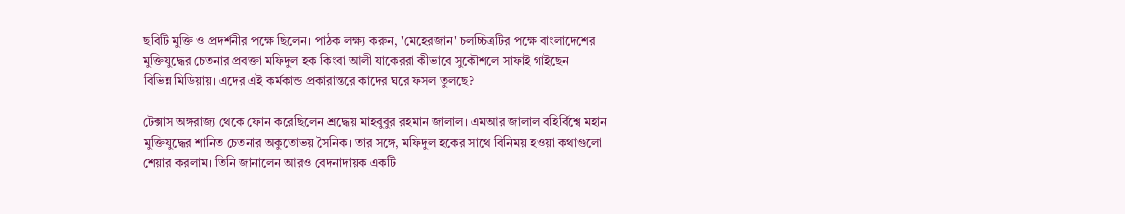ছবিটি মুক্তি ও প্রদর্শনীর পক্ষে ছিলেন। পাঠক লক্ষ্য করুন, 'মেহেরজান' চলচ্চিত্রটির পক্ষে বাংলাদেশের মুক্তিযুদ্ধের চেতনার প্রবক্তা মফিদুল হক কিংবা আলী যাকেররা কীভাবে সুকৌশলে সাফাই গাইছেন
বিভিন্ন মিডিয়ায়। এদের এই কর্মকান্ড প্রকারান্তরে কাদের ঘরে ফসল তুলছে?

টেক্সাস অঙ্গরাজ্য থেকে ফোন করেছিলেন শ্রদ্ধেয় মাহবুবুর রহমান জালাল। এমআর জালাল বহির্বিশ্বে মহান মুক্তিযুদ্ধের শানিত চেতনার অকুতোভয় সৈনিক। তার সঙ্গে, মফিদুল হকের সাথে বিনিময় হওয়া কথাগুলো শেয়ার করলাম। তিনি জানালেন আরও বেদনাদায়ক একটি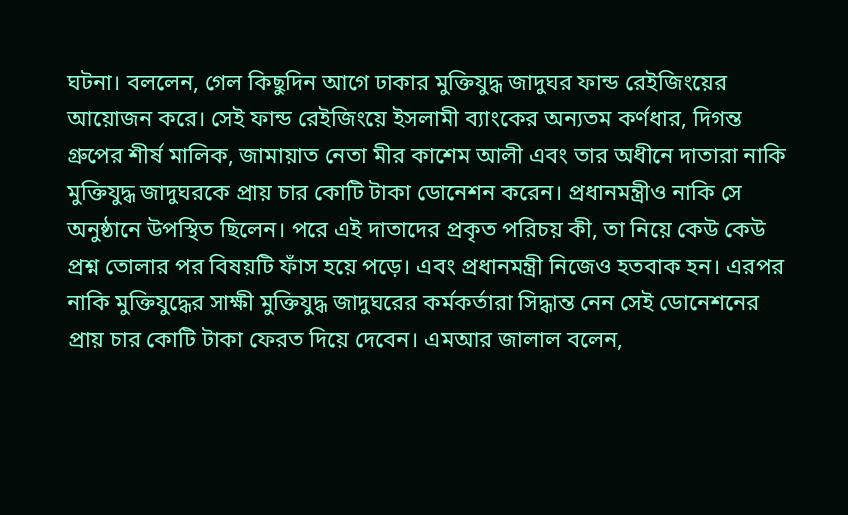ঘটনা। বললেন, গেল কিছুদিন আগে ঢাকার মুক্তিযুদ্ধ জাদুঘর ফান্ড রেইজিংয়ের আয়োজন করে। সেই ফান্ড রেইজিংয়ে ইসলামী ব্যাংকের অন্যতম কর্ণধার, দিগন্ত গ্রুপের শীর্ষ মালিক, জামায়াত নেতা মীর কাশেম আলী এবং তার অধীনে দাতারা নাকি মুক্তিযুদ্ধ জাদুঘরকে প্রায় চার কোটি টাকা ডোনেশন করেন। প্রধানমন্ত্রীও নাকি সে অনুষ্ঠানে উপস্থিত ছিলেন। পরে এই দাতাদের প্রকৃত পরিচয় কী, তা নিয়ে কেউ কেউ প্রশ্ন তোলার পর বিষয়টি ফাঁস হয়ে পড়ে। এবং প্রধানমন্ত্রী নিজেও হতবাক হন। এরপর নাকি মুক্তিযুদ্ধের সাক্ষী মুক্তিযুদ্ধ জাদুঘরের কর্মকর্তারা সিদ্ধান্ত নেন সেই ডোনেশনের প্রায় চার কোটি টাকা ফেরত দিয়ে দেবেন। এমআর জালাল বলেন,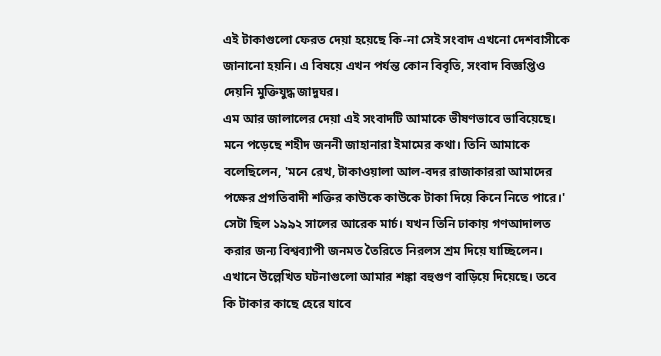এই টাকাগুলো ফেরত দেয়া হয়েছে কি-না সেই সংবাদ এখনো দেশবাসীকে জানানো হয়নি। এ বিষয়ে এখন পর্যন্ত কোন বিবৃতি, সংবাদ বিজ্ঞপ্তিও দেয়নি মুক্তিযুদ্ধ জাদুঘর।
এম আর জালালের দেয়া এই সংবাদটি আমাকে ভীষণভাবে ভাবিয়েছে। মনে পড়েছে শহীদ জননী জাহানারা ইমামের কথা। তিনি আমাকে বলেছিলেন, 'মনে রেখ, টাকাওয়ালা আল-বদর রাজাকাররা আমাদের পক্ষের প্রগতিবাদী শক্তির কাউকে কাউকে টাকা দিয়ে কিনে নিতে পারে।'
সেটা ছিল ১৯৯২ সালের আরেক মার্চ। যখন তিনি ঢাকায় গণআদালত করার জন্য বিশ্বব্যাপী জনমত তৈরিতে নিরলস শ্রম দিয়ে যাচ্ছিলেন।
এখানে উল্লেখিত ঘটনাগুলো আমার শঙ্কা বহুগুণ বাড়িয়ে দিয়েছে। তবে কি টাকার কাছে হেরে যাবে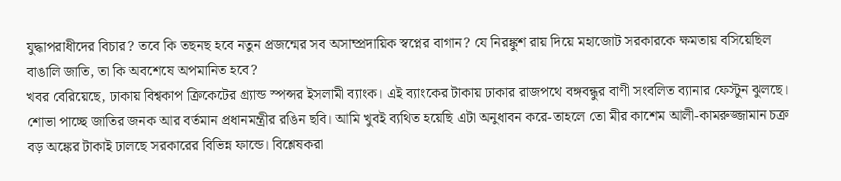যুদ্ধাপরাধীদের বিচার? তবে কি তছনছ হবে নতুন প্রজন্মের সব অসাম্প্রদায়িক স্বপ্নের বাগান? যে নিরঙ্কুশ রায় দিয়ে মহাজোট সরকারকে ক্ষমতায় বসিয়েছিল বাঙালি জাতি, তা কি অবশেষে অপমানিত হবে?
খবর বেরিয়েছে, ঢাকায় বিশ্বকাপ ক্রিকেটের গ্র্যান্ড স্পন্সর ইসলামী ব্যাংক। এই ব্যাংকের টাকায় ঢাকার রাজপথে বঙ্গবন্ধুর বাণী সংবলিত ব্যানার ফেস্টুন ঝুলছে। শোভা পাচ্ছে জাতির জনক আর বর্তমান প্রধানমন্ত্রীর রঙিন ছবি। আমি খুবই ব্যথিত হয়েছি এটা অনুধাবন করে-তাহলে তো মীর কাশেম আলী-কামরুজ্জামান চক্র বড় অঙ্কের টাকাই ঢালছে সরকারের বিভিন্ন ফান্ডে। বিশ্লেষকরা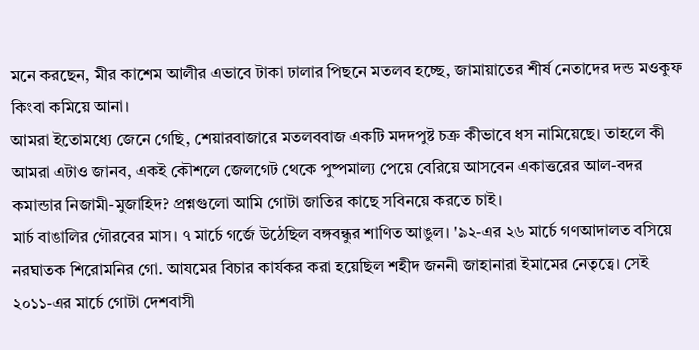মনে করছেন, মীর কাশেম আলীর এভাবে টাকা ঢালার পিছনে মতলব হচ্ছে, জামায়াতের শীর্ষ নেতাদের দন্ড মওকুফ কিংবা কমিয়ে আনা।
আমরা ইতোমধ্যে জেনে গেছি, শেয়ারবাজারে মতলববাজ একটি মদদপুষ্ট চক্র কীভাবে ধস নামিয়েছে। তাহলে কী আমরা এটাও জানব, একই কৌশলে জেলগেট থেকে পুষ্পমাল্য পেয়ে বেরিয়ে আসবেন একাত্তরের আল-বদর কমান্ডার নিজামী-মুজাহিদ? প্রশ্নগুলো আমি গোটা জাতির কাছে সবিনয়ে করতে চাই।
মার্চ বাঙালির গৌরবের মাস। ৭ মার্চে গর্জে উঠেছিল বঙ্গবন্ধুর শাণিত আঙুল। '৯২-এর ২৬ মার্চে গণআদালত বসিয়ে নরঘাতক শিরোমনির গো. আযমের বিচার কার্যকর করা হয়েছিল শহীদ জননী জাহানারা ইমামের নেতৃত্বে। সেই ২০১১-এর মার্চে গোটা দেশবাসী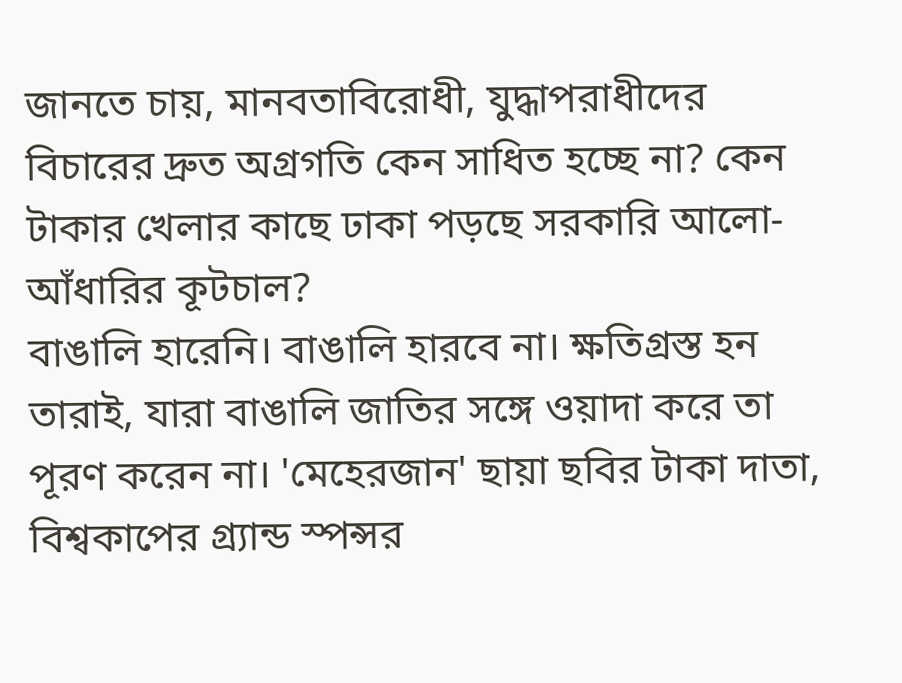জানতে চায়, মানবতাবিরোধী, যুদ্ধাপরাধীদের বিচারের দ্রুত অগ্রগতি কেন সাধিত হচ্ছে না? কেন টাকার খেলার কাছে ঢাকা পড়ছে সরকারি আলো-আঁধারির কূটচাল?
বাঙালি হারেনি। বাঙালি হারবে না। ক্ষতিগ্রস্ত হন তারাই, যারা বাঙালি জাতির সঙ্গে ওয়াদা করে তা পূরণ করেন না। 'মেহেরজান' ছায়া ছবির টাকা দাতা, বিশ্বকাপের গ্র্যান্ড স্পন্সর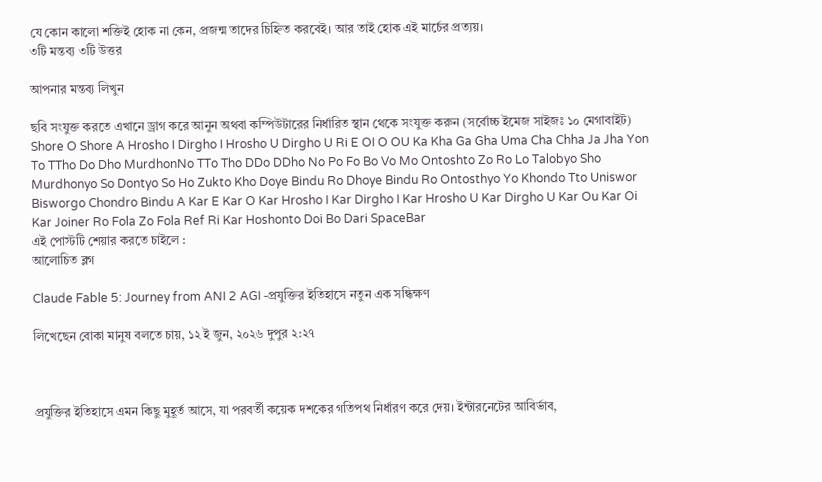যে কোন কালো শক্তিই হোক না কেন, প্রজন্ম তাদের চিহ্নিত করবেই। আর তাই হোক এই মার্চের প্রত্যয়।
৩টি মন্তব্য ৩টি উত্তর

আপনার মন্তব্য লিখুন

ছবি সংযুক্ত করতে এখানে ড্রাগ করে আনুন অথবা কম্পিউটারের নির্ধারিত স্থান থেকে সংযুক্ত করুন (সর্বোচ্চ ইমেজ সাইজঃ ১০ মেগাবাইট)
Shore O Shore A Hrosho I Dirgho I Hrosho U Dirgho U Ri E OI O OU Ka Kha Ga Gha Uma Cha Chha Ja Jha Yon To TTho Do Dho MurdhonNo TTo Tho DDo DDho No Po Fo Bo Vo Mo Ontoshto Zo Ro Lo Talobyo Sho Murdhonyo So Dontyo So Ho Zukto Kho Doye Bindu Ro Dhoye Bindu Ro Ontosthyo Yo Khondo Tto Uniswor Bisworgo Chondro Bindu A Kar E Kar O Kar Hrosho I Kar Dirgho I Kar Hrosho U Kar Dirgho U Kar Ou Kar Oi Kar Joiner Ro Fola Zo Fola Ref Ri Kar Hoshonto Doi Bo Dari SpaceBar
এই পোস্টটি শেয়ার করতে চাইলে :
আলোচিত ব্লগ

Claude Fable 5: Journey from ANI 2 AGI -প্রযুক্তির ইতিহাসে নতুন এক সন্ধিক্ষণ

লিখেছেন বোকা মানুষ বলতে চায়, ১২ ই জুন, ২০২৬ দুপুর ২:২৭



প্রযুক্তির ইতিহাসে এমন কিছু মুহূর্ত আসে, যা পরবর্তী কয়েক দশকের গতিপথ নির্ধারণ করে দেয়। ইন্টারনেটের আবির্ভাব,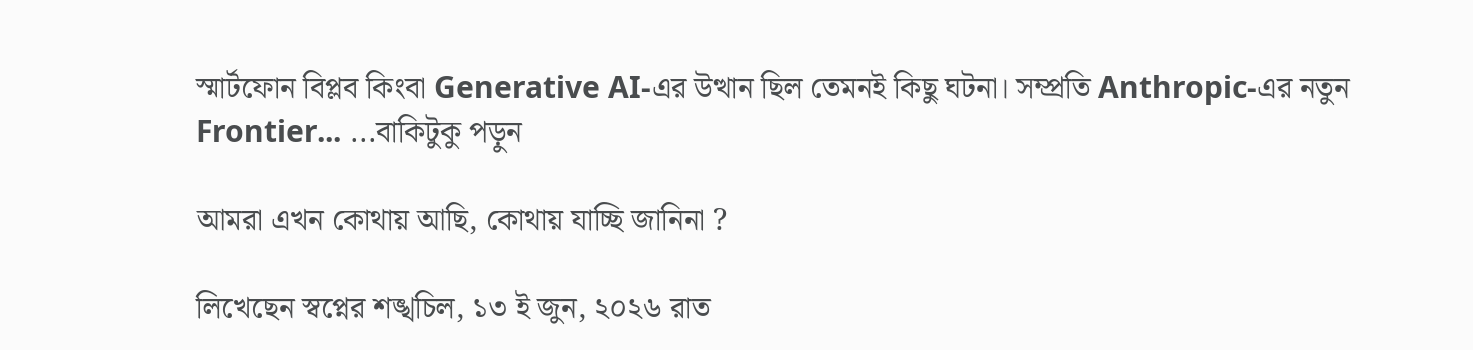স্মার্টফোন বিপ্লব কিংবা Generative AI-এর উত্থান ছিল তেমনই কিছু ঘটনা। সম্প্রতি Anthropic-এর নতুন Frontier... ...বাকিটুকু পড়ুন

আমরা এখন কোথায় আছি, কোথায় যাচ্ছি জানিনা ?

লিখেছেন স্বপ্নের শঙ্খচিল, ১৩ ই জুন, ২০২৬ রাত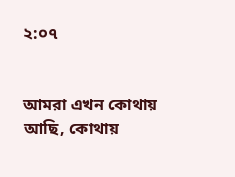২:০৭


আমরা এখন কোথায় আছি, কোথায়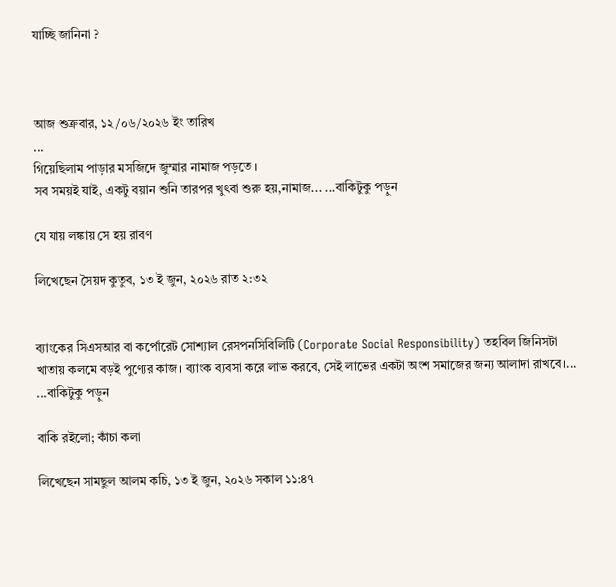যাচ্ছি জানিনা ?



আজ শুক্রবার, ১২/০৬/২০২৬ ইং তারিখ
...
গিয়েছিলাম পাড়ার মসজিদে জুম্মার নামাজ পড়তে ।
সব সময়ই যাই, একটু বয়ান শুনি তারপর খুৎবা শুরু হয়,নামাজ... ...বাকিটুকু পড়ুন

যে যায় লঙ্কায় সে হয় রাবণ

লিখেছেন সৈয়দ কুতুব, ১৩ ই জুন, ২০২৬ রাত ২:৩২


ব্যাংকের সিএসআর বা কর্পোরেট সোশ্যাল রেসপনসিবিলিটি (Corporate Social Responsibility) তহবিল জিনিসটা খাতায় কলমে বড়ই পুণ্যের কাজ। ব্যাংক ব্যবসা করে লাভ করবে, সেই লাভের একটা অংশ সমাজের জন্য আলাদা রাখবে।... ...বাকিটুকু পড়ুন

বাকি রইলো; কাঁচা কলা

লিখেছেন সামছুল আলম কচি, ১৩ ই জুন, ২০২৬ সকাল ১১:৪৭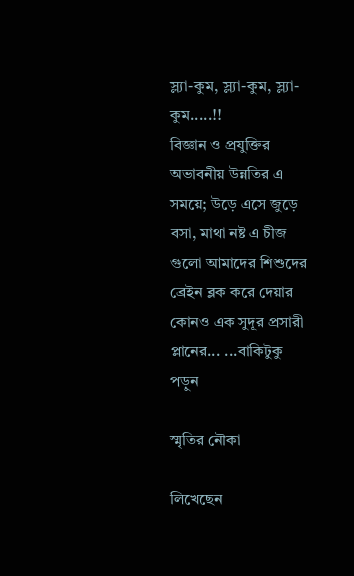স্ল্যা-কুম, স্ল্যা-কুম, স্ল্যা-কুম.....!!
বিজ্ঞান ও প্রযুক্তির অভাবনীয় উন্নতির এ সময়ে; উড়ে এসে জুড়ে বসা, মাথা নষ্ট এ চীজ গুলো আমাদের শিশুদের ব্রেইন ব্লক করে দেয়ার কোনও এক সুদূর প্রসারী প্লানের... ...বাকিটুকু পড়ুন

স্মৃতির নৌকা

লিখেছেন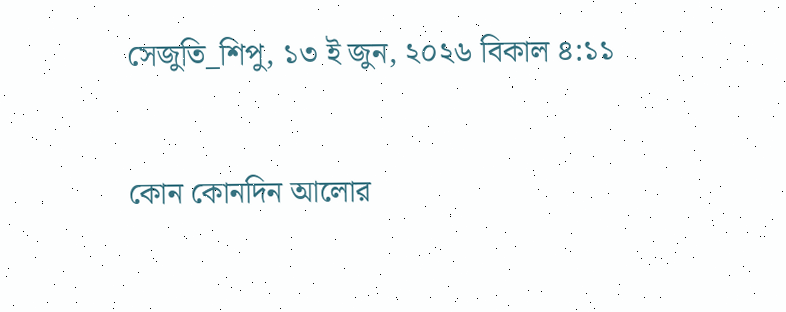সেজুতি_শিপু, ১৩ ই জুন, ২০২৬ বিকাল ৪:১১


কোন কোনদিন আলোর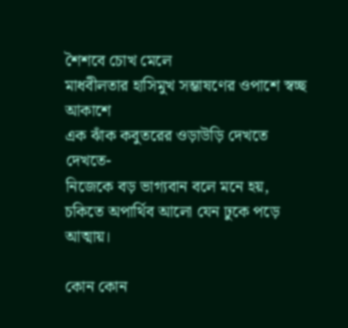শৈশবে চোখ মেলে
মাধবীলতার হাসিমুখ সম্ভাষণের ওপাশে স্বচ্ছ আকাশে
এক ঝাঁক কবুতরের ওড়াউড়ি দেখতে দেখতে-
নিজেকে বড় ভাগ্যবান বলে মনে হয়,
চকিতে অপার্থিব আলো যেন ঢুকে পড়ে আত্মায়।

কোন কোন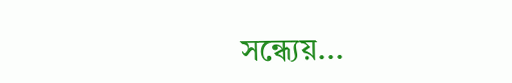সন্ধ‍্যেয়...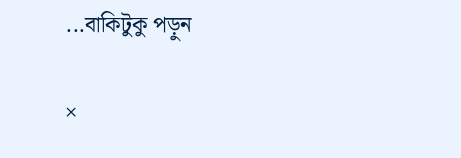...বাকিটুকু পড়ুন

×